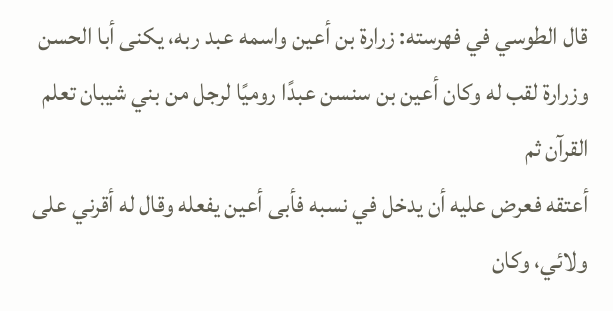قال الطوسي في فهرسته: زرارة بن أعين واسمه عبد ربه، يكنى أبا الحسن وزرارة لقب له وكان أعين بن سنسن عبدًا روميًا لرجل من بني شيبان تعلم القرآن ثم
أعتقه فعرض عليه أن يدخل في نسبه فأبى أعين يفعله وقال له أقرني على ولائي، وكان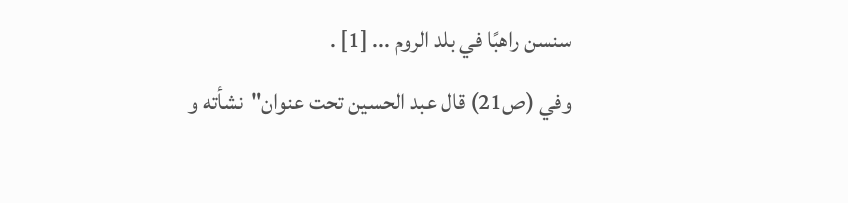سنسن راهبًا في بلد الروم ... [1] .
وفي (ص21) قال عبد الحسين تحت عنوان"نشأته و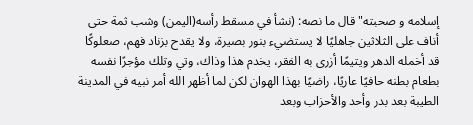إسلامه و صحبته"قال ما نصه: (نشأ في مسقط رأسه(اليمن) وشب ثمة حتى أناف على الثلاثين جاهليًا لا يستضيء بنور بصيرة، ولا يقدح بزناد فهم، صعلوكًا قد أخمله الدهر ويتيمًا أزرى به الفقر، يخدم هذا وذاك، وتي وتلك مؤجرًا نفسه بطعام بطنه حافيًا عاريًا، راضيًا بهذا الهوان لكن لما أظهر الله أمر نبيه في المدينة الطيبة بعد بدر وأحد والأحزاب وبعد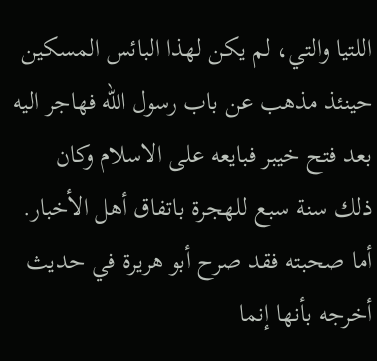اللتيا والتي، لم يكن لهذا البائس المسكين حينئذ مذهب عن باب رسول الله فهاجر اليه بعد فتح خيبر فبايعه على الاسلام وكان ذلك سنة سبع للهجرة باتفاق أهل الأخبار. أما صحبته فقد صرح أبو هريرة في حديث أخرجه بأنها إنما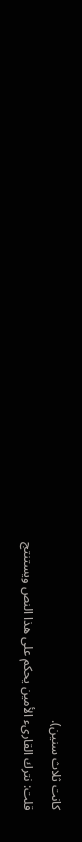كانت ثلاث سنين).
قلت: نترك القارىء الأمين يحكم على هذا النص ويستنتج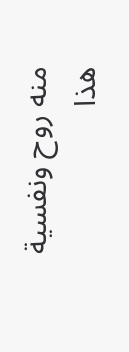منه روح ونفسية هذا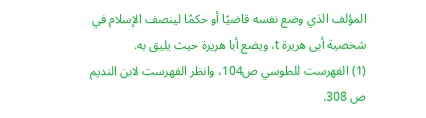المؤلف الذي وضع نفسه قاضيًا أو حكمًا لينصف الإسلام في شخصية أبى هريرة t، ويضع أبا هريرة حيث يليق به.
(1) الفهرست للطوسي ص104، وانظر الفهرست لابن النديم ص 308.